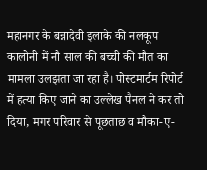महानगर के बन्नादेवी इलाके की नलकूप कालोनी में नौ साल की बच्ची की मौत का मामला उलझता जा रहा है। पोस्टमार्टम रिपोर्ट में हत्या किए जाने का उल्लेख पैनल ने कर तो दिया, मगर परिवार से पूछताछ व मौका-ए-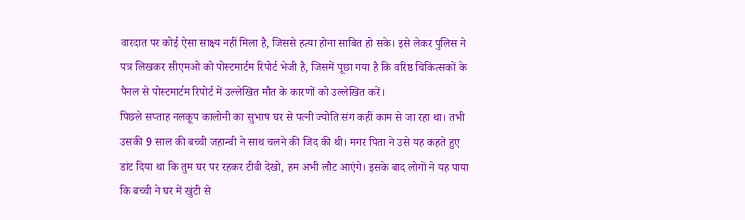वारदात पर कोई ऐसा साक्ष्य नहीं मिला है, जिससे हत्या होना साबित हो सके। इसे लेकर पुलिस ने पत्र लिखकर सीएमओ को पोस्टमार्टम रिपोर्ट भेजी है, जिसमें पूछा गया है कि वरिष्ठ चिकित्सकों के पैनल से पोस्टमार्टम रिपोर्ट में उल्लेखित मौत के कारणों को उल्लेखित करें।
पिछले सप्ताह नलकूप कालोनी का सुभाष घर से पत्नी ज्योति संग कहीं काम से जा रहा था। तभी उसकी 9 साल की बच्ची जहान्वी ने साथ चलने की जिद की थी। मगर पिता ने उसे यह कहते हुए डांट दिया था कि तुम घर पर रहकर टीवी देखो, हम अभी लौट आएंगे। इसके बाद लोगों ने यह पाया कि बच्ची ने घर में खुंटी से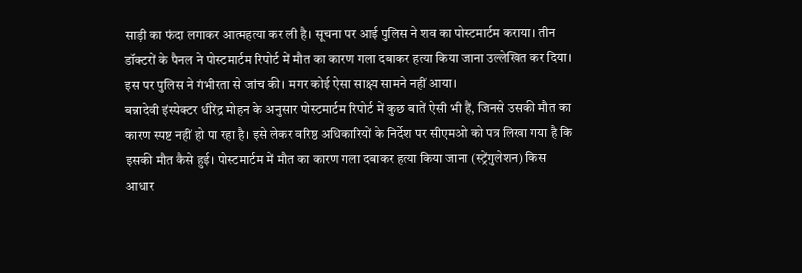साड़ी का फंदा लगाकर आत्महत्या कर ली है। सूचना पर आई पुलिस ने शव का पोस्टमार्टम कराया। तीन डॉक्टरों के पैनल ने पोस्टमार्टम रिपोर्ट में मौत का कारण गला दबाकर हत्या किया जाना उल्लेखित कर दिया। इस पर पुलिस ने गंभीरता से जांच की। मगर कोई ऐसा साक्ष्य सामने नहीं आया।
बन्नादेवी इंस्पेक्टर धीरेंद्र मोहन के अनुसार पोस्टमार्टम रिपोर्ट में कुछ बातें ऐसी भी हैं, जिनसे उसकी मौत का कारण स्पष्ट नहीं हो पा रहा है। इसे लेकर वरिष्ठ अधिकारियों के निर्देश पर सीएमओ को पत्र लिखा गया है कि इसकी मौत कैसे हुई। पोस्टमार्टम में मौत का कारण गला दबाकर हत्या किया जाना (स्ट्रेंगुलेशन) किस आधार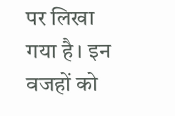पर लिखा गया है। इन वजहों को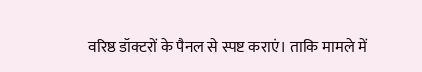वरिष्ठ डॉक्टरों के पैनल से स्पष्ट कराएं। ताकि मामले में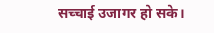सच्चाई उजागर हो सके।